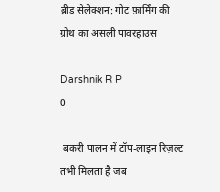ब्रीड सेलेक्शन: गोट फ़ार्मिंग की ग्रोथ का असली पावरहाउस

Darshnik R P
0

 बकरी पालन में टॉप-लाइन रिज़ल्ट तभी मिलता है जब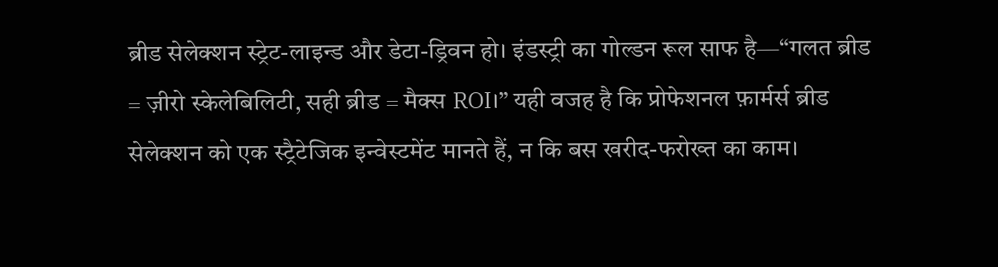ब्रीड सेलेक्शन स्ट्रेट-लाइन्ड और डेटा-ड्रिवन हो। इंडस्ट्री का गोल्डन रूल साफ है—“गलत ब्रीड = ज़ीरो स्केलेबिलिटी, सही ब्रीड = मैक्स ROI।” यही वजह है कि प्रोफेशनल फ़ार्मर्स ब्रीड सेलेक्शन को एक स्ट्रैटेजिक इन्वेस्टमेंट मानते हैं, न कि बस खरीद-फरोख्त का काम।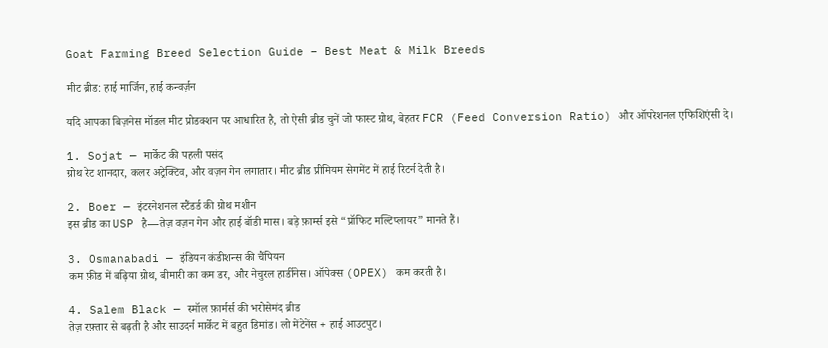Goat Farming Breed Selection Guide – Best Meat & Milk Breeds

मीट ब्रीड: हाई मार्जिन, हाई कन्वर्ज़न

यदि आपका बिज़नेस मॉडल मीट प्रोडक्शन पर आधारित है, तो ऐसी ब्रीड चुनें जो फास्ट ग्रोथ, बेहतर FCR (Feed Conversion Ratio) और ऑपरेशनल एफिशिएंसी दे।

1. Sojat — मार्केट की पहली पसंद
ग्रोथ रेट शानदार, कलर अट्रेक्टिव, और वज़न गेन लगातार। मीट ब्रीड प्रीमियम सेगमेंट में हाई रिटर्न देती है।

2. Boer — इंटरनेशनल स्टैंडर्ड की ग्रोथ मशीन
इस ब्रीड का USP है—तेज़ वज़न गेन और हाई बॉडी मास। बड़े फ़ार्म्स इसे “प्रॉफिट मल्टिप्लायर” मानते हैं।

3. Osmanabadi — इंडियन कंडीशन्स की चैंपियन
कम फ़ीड में बढ़िया ग्रोथ, बीमारी का कम डर, और नेचुरल हार्डीनेस। ऑपेक्स (OPEX) कम करती है।

4. Salem Black — स्मॉल फ़ार्मर्स की भरोसेमंद ब्रीड
तेज़ रफ़्तार से बढ़ती है और साउदर्न मार्केट में बहुत डिमांड। लो मेंटेनेंस + हाई आउटपुट।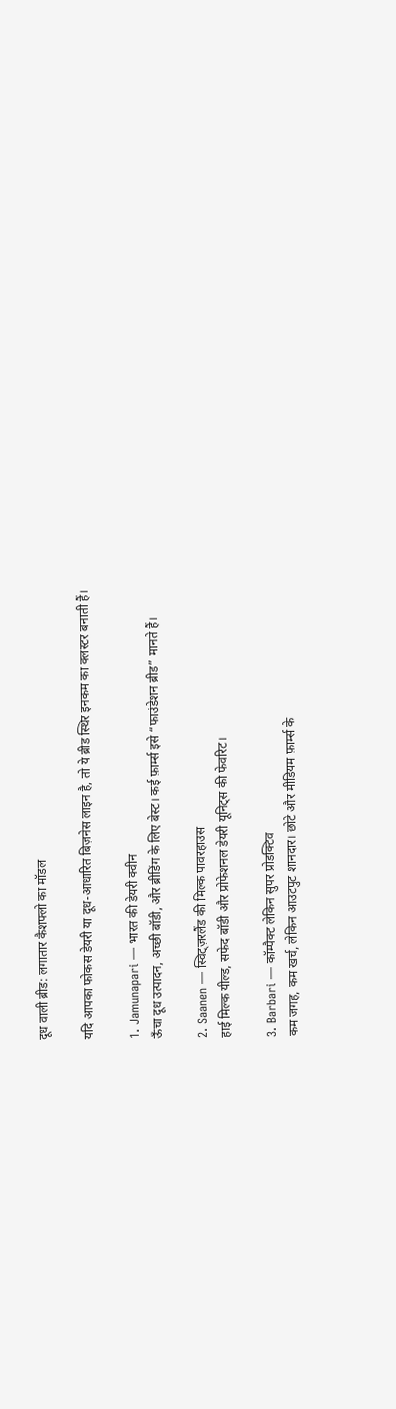दूध वाली ब्रीड: लगातार कैशफ्लो का मॉडल

यदि आपका फोकस डेयरी या दूध-आधारित बिज़नेस लाइन है, तो ये ब्रीड स्थिर इनकम का क्लस्टर बनाती हैं।

1. Jamunapari — भारत की डेयरी क्वीन
ऊँचा दूध उत्पादन, अच्छी बॉडी, और ब्रीडिंग के लिए बेस्ट। कई फ़ार्म्स इसे “फाउंडेशन ब्रीड” मानते हैं।

2. Saanen — स्विट्ज़रलैंड की मिल्क पावरहाउस
हाई मिल्क यील्ड, सफेद बॉडी और प्रोफेशनल डेयरी यूनिट्स की फेवरिट।

3. Barbari — कॉम्पैक्ट लेकिन सुपर प्रोडक्टिव
कम जगह, कम खर्च, लेकिन आउटपुट शानदार। छोटे और मीडियम फ़ार्म्स के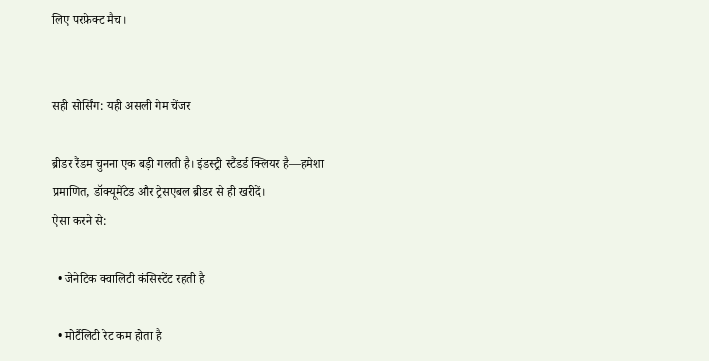लिए परफ़ेक्ट मैच।


सही सोर्सिंग: यही असली गेम चेंजर

ब्रीडर रैंडम चुनना एक बड़ी गलती है। इंडस्ट्री स्टैंडर्ड क्लियर है—हमेशा प्रमाणित, डॉक्यूमेंटेड और ट्रेसएबल ब्रीडर से ही खरीदें।
ऐसा करने से:

  • जेनेटिक क्वालिटी कंसिस्टेंट रहती है

  • मोर्टैलिटी रेट कम होता है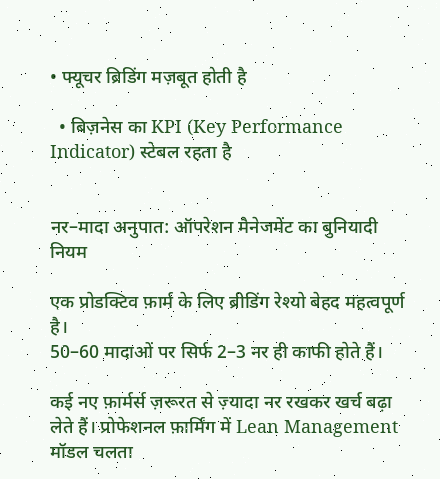• फ्यूचर ब्रिडिंग मज़बूत होती है

  • बिज़नेस का KPI (Key Performance Indicator) स्टेबल रहता है


नर–मादा अनुपात: ऑपरेशन मैनेजमेंट का बुनियादी नियम

एक प्रोडक्टिव फ़ार्म के लिए ब्रीडिंग रेश्यो बेहद महत्वपूर्ण है।
50–60 मादाओं पर सिर्फ 2–3 नर ही काफी होते हैं।

कई नए फ़ार्मर्स ज़रूरत से ज़्यादा नर रखकर खर्च बढ़ा लेते हैं। प्रोफेशनल फ़ार्मिंग में Lean Management मॉडल चलता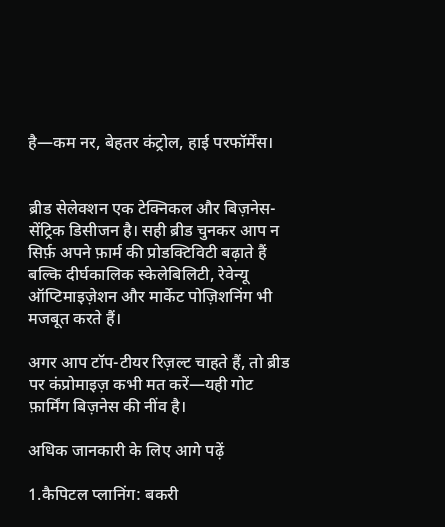है—कम नर, बेहतर कंट्रोल, हाई परफॉर्मेंस।


ब्रीड सेलेक्शन एक टेक्निकल और बिज़नेस-सेंट्रिक डिसीजन है। सही ब्रीड चुनकर आप न सिर्फ़ अपने फ़ार्म की प्रोडक्टिविटी बढ़ाते हैं बल्कि दीर्घकालिक स्केलेबिलिटी, रेवेन्यू ऑप्टिमाइज़ेशन और मार्केट पोज़िशनिंग भी मजबूत करते हैं।

अगर आप टॉप-टीयर रिज़ल्ट चाहते हैं, तो ब्रीड पर कंप्रोमाइज़ कभी मत करें—यही गोट फ़ार्मिंग बिज़नेस की नींव है।

अधिक जानकारी के लिए आगे पढ़ें

1.कैपिटल प्लानिंग: बकरी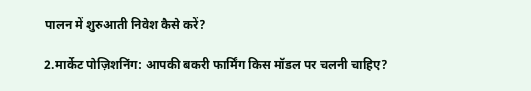पालन में शुरुआती निवेश कैसे करें?

2.मार्केट पोज़िशनिंग: आपकी बकरी फार्मिंग किस मॉडल पर चलनी चाहिए?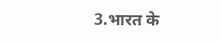3.भारत के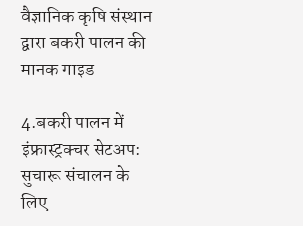वैज्ञानिक कृषि संस्थान द्वारा बकरी पालन की मानक गाइड

4.बकरी पालन में इंफ्रास्ट्रक्चर सेटअप: सुचारू संचालन के लिए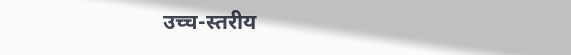उच्च-स्तरीय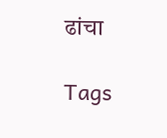ढांचा

Tags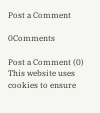Post a Comment

0Comments

Post a Comment (0)
This website uses cookies to ensure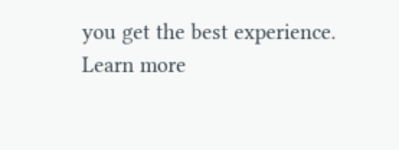you get the best experience. Learn more